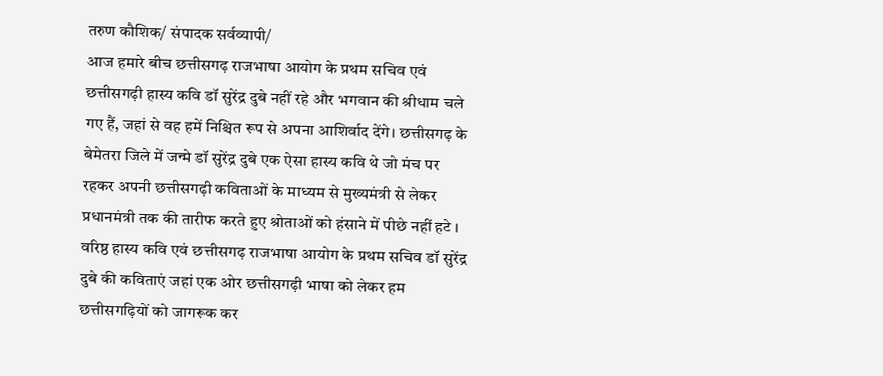तरुण कौशिक/ संपादक सर्वव्यापी/
आज हमारे बीच छत्तीसगढ़ राजभाषा आयोग के प्रथम सचिव एवं छत्तीसगढ़ी हास्य कवि डॉ सुरेंद्र दुबे नहीं रहे और भगवान की श्रीधाम चले गए हैं, जहां से वह हमें निश्चित रूप से अपना आशिर्वाद देंगे। छत्तीसगढ़ के बेमेतरा जिले में जन्मे डॉ सुरेंद्र दुबे एक ऐसा हास्य कवि थे जो मंच पर रहकर अपनी छत्तीसगढ़ी कविताओं के माध्यम से मुख्यमंत्री से लेकर प्रधानमंत्री तक की तारीफ करते हुए श्रोताओं को हंसाने में पीछे नहीं हटे । वरिष्ठ हास्य कवि एवं छत्तीसगढ़ राजभाषा आयोग के प्रथम सचिव डॉ सुरेंद्र दुबे की कविताएं जहां एक ओर छत्तीसगढ़ी भाषा को लेकर हम छत्तीसगढ़ियों को जागरूक कर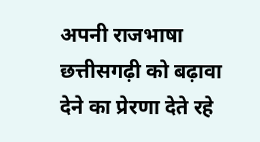अपनी राजभाषा छत्तीसगढ़ी को बढ़ावा देने का प्रेरणा देते रहे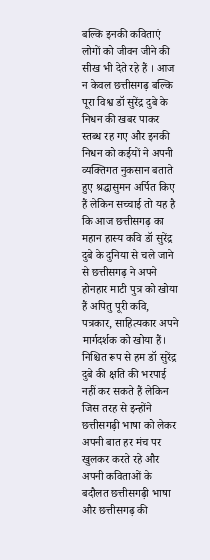बल्कि इनकी कविताएं लोगों को जीवन जीने की सीख भी देते रहे हैं । आज न केवल छत्तीसगढ़ बल्कि पूरा विश्व डॉ सुरेंद्र दुबे के निधन की खबर पाकर स्तब्ध रह गए और इनकी निधन को कईयों ने अपनी व्यक्तिगत नुकसान बताते हुए श्रद्धासुमन अर्पित किए हैं लेकिन सच्चाई तो यह है कि आज छत्तीसगढ़ का महान हास्य कवि डॉ सुरेंद्र दुबे के दुनिया से चले जाने से छत्तीसगढ़ ने अपने होनहार माटी पुत्र को खोया हैं अपितु पूरी कवि, पत्रकार, साहित्यकार अपने मार्गदर्शक को खोया हैं। निश्चित रूप से हम डॉ सुरेंद्र दुबे की क्षति की भरपाई नहीं कर सकते हैं लेकिन जिस तरह से इन्होंने छत्तीसगढ़ी भाषा को लेकर अपनी बात हर मंच पर खुलकर करते रहे और अपनी कविताओं के बदौलत छत्तीसगढ़ी भाषा और छत्तीसगढ़ की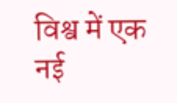विश्व में एक नई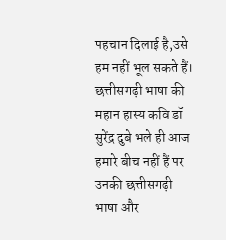पहचान दिलाई है,उसे हम नहीं भूल सकते हैं। छत्तीसगढ़ी भाषा की महान हास्य कवि डॉ सुरेंद्र दुबे भले ही आज हमारे बीच नहीं हैं पर उनकी छत्तीसगढ़ी भाषा और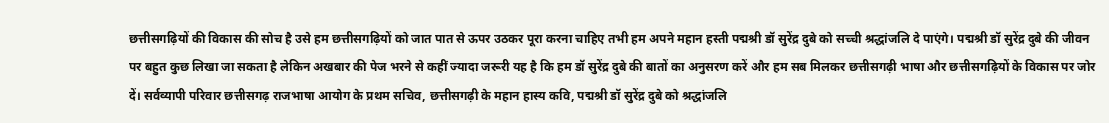छत्तीसगढ़ियों की विकास की सोच है उसे हम छत्तीसगढ़ियों को जात पात से ऊपर उठकर पूरा करना चाहिए तभी हम अपने महान हस्ती पद्मश्री डॉ सुरेंद्र दुबे को सच्ची श्रद्धांजलि दे पाएंगे। पद्मश्री डॉ सुरेंद्र दुबे की जीवन पर बहुत कुछ लिखा जा सकता है लेकिन अखबार की पेज भरने से कहीं ज्यादा जरूरी यह है कि हम डॉ सुरेंद्र दुबे की बातों का अनुसरण करें और हम सब मिलकर छत्तीसगढ़ी भाषा और छत्तीसगढ़ियों के विकास पर जोर दें। सर्वव्यापी परिवार छत्तीसगढ़ राजभाषा आयोग के प्रथम सचिव, छत्तीसगढ़ी के महान हास्य कवि, पद्मश्री डॉ सुरेंद्र दुबे को श्रद्धांजलि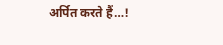अर्पित करते हैं…!